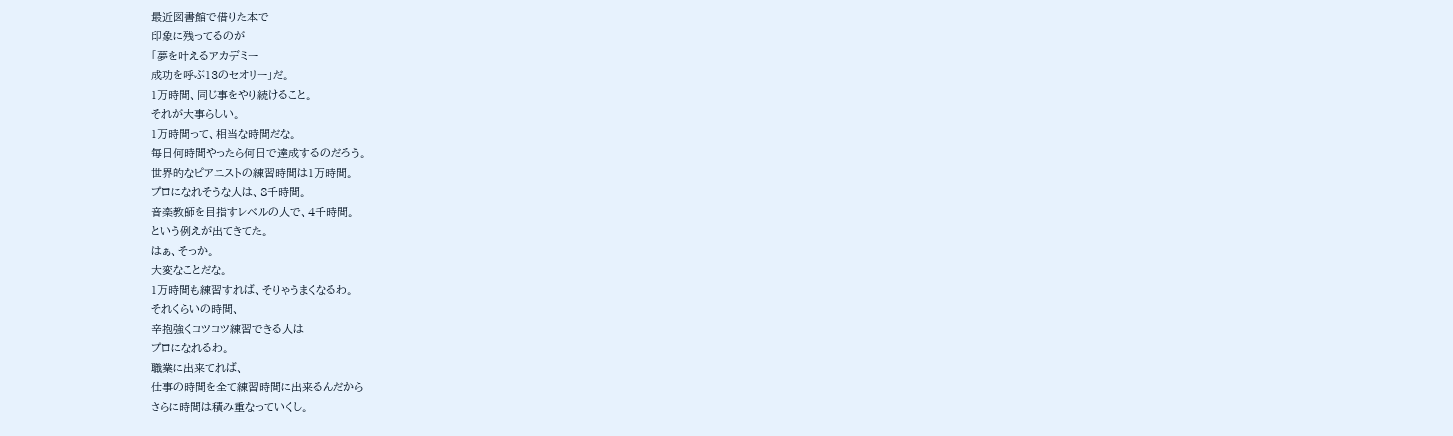最近図書館で借りた本で
印象に残ってるのが
「夢を叶えるアカデミー
成功を呼ぶ13のセオリー」だ。
1万時間、同じ事をやり続けること。
それが大事らしい。
1万時間って、相当な時間だな。
毎日何時間やったら何日で達成するのだろう。
世界的なピアニストの練習時間は1万時間。
プロになれそうな人は、8千時間。
音楽教師を目指すレベルの人で、4千時間。
という例えが出てきてた。
はぁ、そっか。
大変なことだな。
1万時間も練習すれば、そりゃうまくなるわ。
それくらいの時間、
辛抱強くコツコツ練習できる人は
プロになれるわ。
職業に出来てれば、
仕事の時間を全て練習時間に出来るんだから
さらに時間は積み重なっていくし。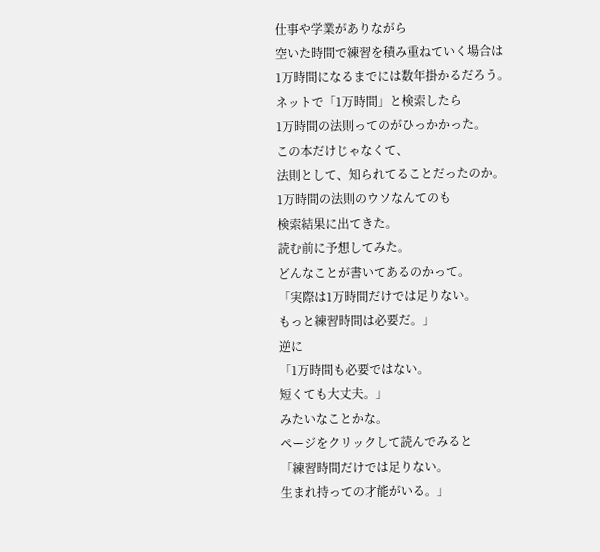仕事や学業がありながら
空いた時間で練習を積み重ねていく場合は
1万時間になるまでには数年掛かるだろう。
ネットで「1万時間」と検索したら
1万時間の法則ってのがひっかかった。
この本だけじゃなくて、
法則として、知られてることだったのか。
1万時間の法則のウソなんてのも
検索結果に出てきた。
読む前に予想してみた。
どんなことが書いてあるのかって。
「実際は1万時間だけでは足りない。
もっと練習時間は必要だ。」
逆に
「1万時間も必要ではない。
短くても大丈夫。」
みたいなことかな。
ページをクリックして読んでみると
「練習時間だけでは足りない。
生まれ持っての才能がいる。」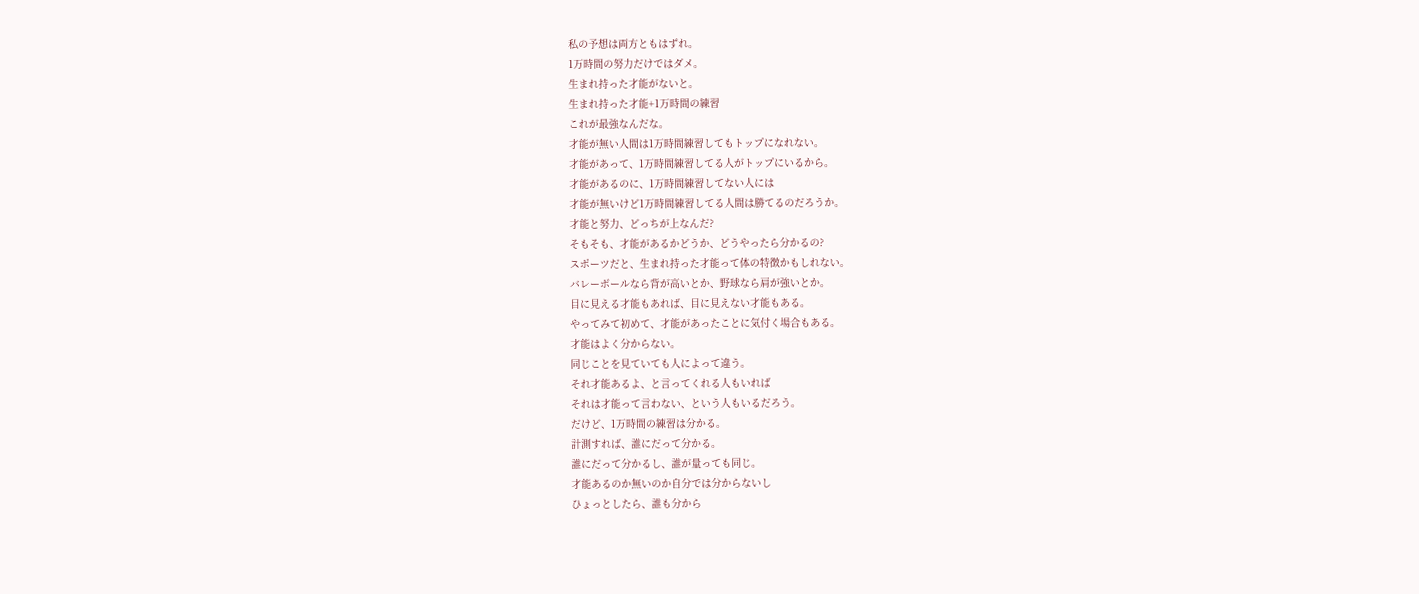私の予想は両方ともはずれ。
1万時間の努力だけではダメ。
生まれ持った才能がないと。
生まれ持った才能+1万時間の練習
これが最強なんだな。
才能が無い人間は1万時間練習してもトップになれない。
才能があって、1万時間練習してる人がトップにいるから。
才能があるのに、1万時間練習してない人には
才能が無いけど1万時間練習してる人間は勝てるのだろうか。
才能と努力、どっちが上なんだ?
そもそも、才能があるかどうか、どうやったら分かるの?
スポーツだと、生まれ持った才能って体の特徴かもしれない。
バレーボールなら背が高いとか、野球なら肩が強いとか。
目に見える才能もあれば、目に見えない才能もある。
やってみて初めて、才能があったことに気付く場合もある。
才能はよく分からない。
同じことを見ていても人によって違う。
それ才能あるよ、と言ってくれる人もいれば
それは才能って言わない、という人もいるだろう。
だけど、1万時間の練習は分かる。
計測すれば、誰にだって分かる。
誰にだって分かるし、誰が量っても同じ。
才能あるのか無いのか自分では分からないし
ひょっとしたら、誰も分から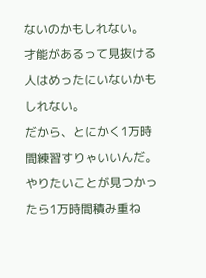ないのかもしれない。
才能があるって見抜ける人はめったにいないかもしれない。
だから、とにかく1万時間練習すりゃいいんだ。
やりたいことが見つかったら1万時間積み重ね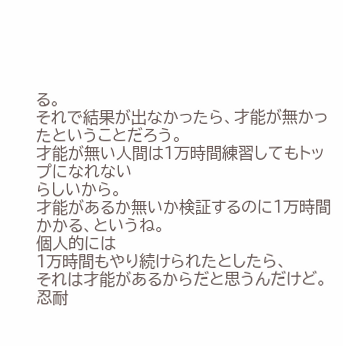る。
それで結果が出なかったら、才能が無かったということだろう。
才能が無い人間は1万時間練習してもトップになれない
らしいから。
才能があるか無いか検証するのに1万時間かかる、というね。
個人的には
1万時間もやり続けられたとしたら、
それは才能があるからだと思うんだけど。
忍耐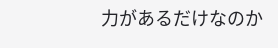力があるだけなのか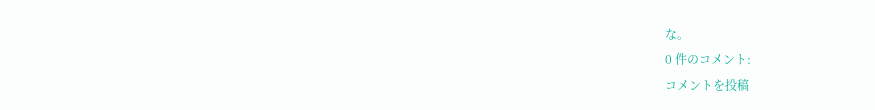な。
0 件のコメント:
コメントを投稿